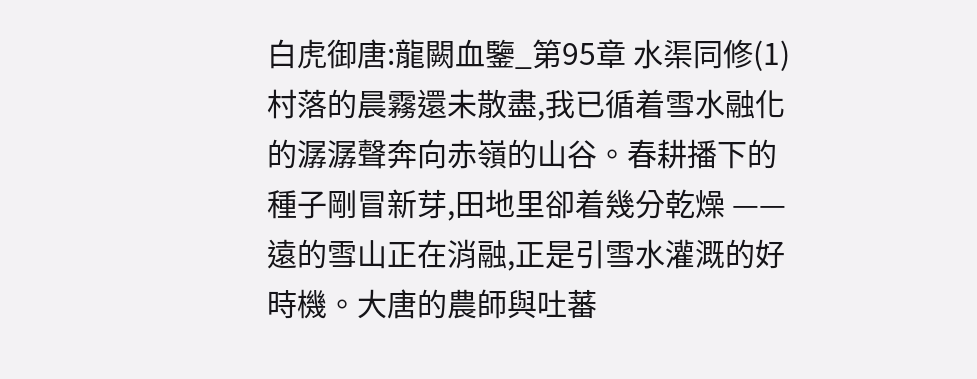白虎御唐:龍闕血鑒_第95章 水渠同修(1)
村落的晨霧還未散盡,我已循着雪水融化的潺潺聲奔向赤嶺的山谷。春耕播下的種子剛冒新芽,田地里卻着幾分乾燥 —— 遠的雪山正在消融,正是引雪水灌溉的好時機。大唐的農師與吐蕃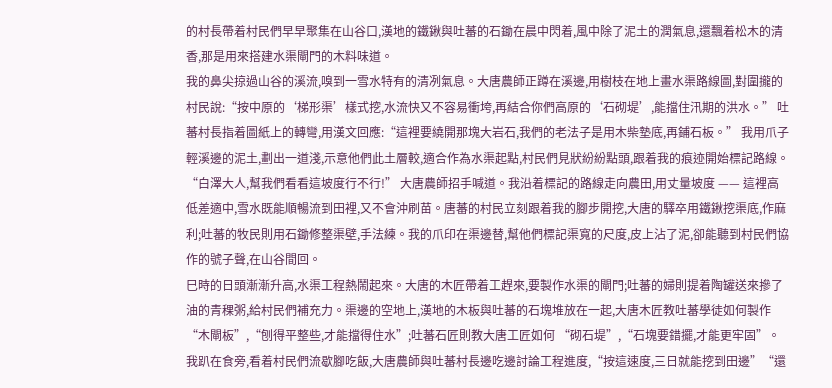的村長帶着村民們早早聚集在山谷口,漢地的鐵鍬與吐蕃的石鋤在晨中閃着,風中除了泥土的潤氣息,還飄着松木的清香,那是用來搭建水渠閘門的木料味道。
我的鼻尖掠過山谷的溪流,嗅到一雪水特有的清冽氣息。大唐農師正蹲在溪邊,用樹枝在地上畫水渠路線圖,對圍攏的村民說:“按中原的‘梯形渠’樣式挖,水流快又不容易衝垮,再結合你們高原的‘石砌堤’,能擋住汛期的洪水。” 吐蕃村長指着圖紙上的轉彎,用漢文回應:“這裡要繞開那塊大岩石,我們的老法子是用木柴墊底,再鋪石板。” 我用爪子輕溪邊的泥土,劃出一道淺,示意他們此土層較,適合作為水渠起點,村民們見狀紛紛點頭,跟着我的痕迹開始標記路線。
“白澤大人,幫我們看看這坡度行不行!” 大唐農師招手喊道。我沿着標記的路線走向農田,用丈量坡度 —— 這裡高低差適中,雪水既能順暢流到田裡,又不會沖刷苗。唐蕃的村民立刻跟着我的腳步開挖,大唐的驛卒用鐵鍬挖渠底,作麻利;吐蕃的牧民則用石鋤修整渠壁,手法練。我的爪印在渠邊替,幫他們標記渠寬的尺度,皮上沾了泥,卻能聽到村民們協作的號子聲,在山谷間回。
巳時的日頭漸漸升高,水渠工程熱鬧起來。大唐的木匠帶着工趕來,要製作水渠的閘門;吐蕃的婦則提着陶罐送來摻了油的青稞粥,給村民們補充力。渠邊的空地上,漢地的木板與吐蕃的石塊堆放在一起,大唐木匠教吐蕃學徒如何製作 “木閘板”,“刨得平整些,才能擋得住水”;吐蕃石匠則教大唐工匠如何 “砌石堤”,“石塊要錯擺,才能更牢固”。我趴在食旁,看着村民們流歇腳吃飯,大唐農師與吐蕃村長邊吃邊討論工程進度,“按這速度,三日就能挖到田邊”“還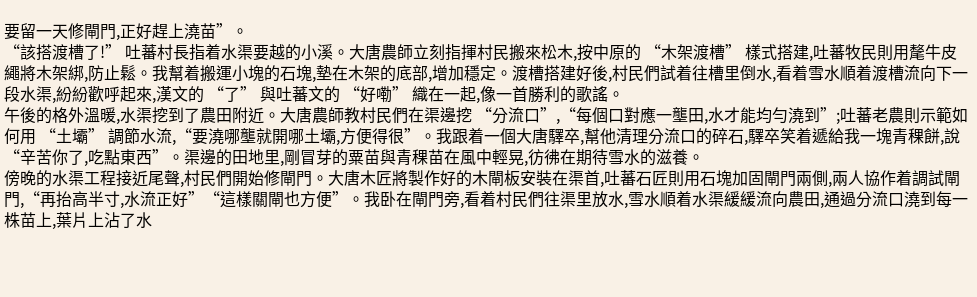要留一天修閘門,正好趕上澆苗”。
“該搭渡槽了!” 吐蕃村長指着水渠要越的小溪。大唐農師立刻指揮村民搬來松木,按中原的 “木架渡槽” 樣式搭建,吐蕃牧民則用氂牛皮繩將木架綁,防止鬆。我幫着搬運小塊的石塊,墊在木架的底部,增加穩定。渡槽搭建好後,村民們試着往槽里倒水,看着雪水順着渡槽流向下一段水渠,紛紛歡呼起來,漢文的 “了” 與吐蕃文的 “好嘞” 織在一起,像一首勝利的歌謠。
午後的格外溫暖,水渠挖到了農田附近。大唐農師教村民們在渠邊挖 “分流口”,“每個口對應一壟田,水才能均勻澆到”;吐蕃老農則示範如何用 “土壩” 調節水流,“要澆哪壟就開哪土壩,方便得很”。我跟着一個大唐驛卒,幫他清理分流口的碎石,驛卒笑着遞給我一塊青稞餅,說 “辛苦你了,吃點東西”。渠邊的田地里,剛冒芽的粟苗與青稞苗在風中輕晃,彷彿在期待雪水的滋養。
傍晚的水渠工程接近尾聲,村民們開始修閘門。大唐木匠將製作好的木閘板安裝在渠首,吐蕃石匠則用石塊加固閘門兩側,兩人協作着調試閘門,“再抬高半寸,水流正好”“這樣關閘也方便”。我卧在閘門旁,看着村民們往渠里放水,雪水順着水渠緩緩流向農田,通過分流口澆到每一株苗上,葉片上沾了水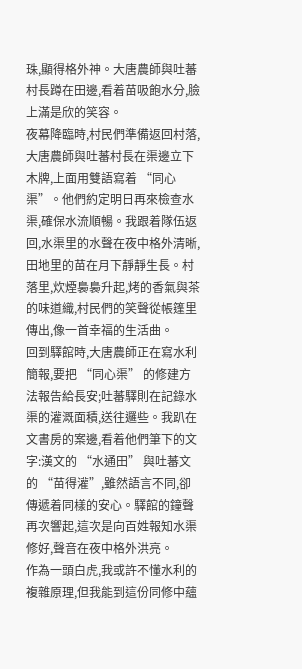珠,顯得格外神。大唐農師與吐蕃村長蹲在田邊,看着苗吸飽水分,臉上滿是欣的笑容。
夜幕降臨時,村民們準備返回村落,大唐農師與吐蕃村長在渠邊立下木牌,上面用雙語寫着 “同心渠”。他們約定明日再來檢查水渠,確保水流順暢。我跟着隊伍返回,水渠里的水聲在夜中格外清晰,田地里的苗在月下靜靜生長。村落里,炊煙裊裊升起,烤的香氣與茶的味道織,村民們的笑聲從帳篷里傳出,像一首幸福的生活曲。
回到驛館時,大唐農師正在寫水利簡報,要把 “同心渠” 的修建方法報告給長安;吐蕃驛則在記錄水渠的灌溉面積,送往邏些。我趴在文書房的案邊,看着他們筆下的文字:漢文的 “水通田” 與吐蕃文的 “苗得灌”,雖然語言不同,卻傳遞着同樣的安心。驛館的鐘聲再次響起,這次是向百姓報知水渠修好,聲音在夜中格外洪亮。
作為一頭白虎,我或許不懂水利的複雜原理,但我能到這份同修中蘊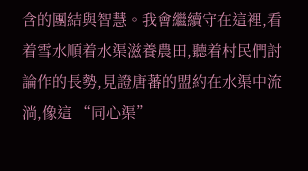含的團結與智慧。我會繼續守在這裡,看着雪水順着水渠滋養農田,聽着村民們討論作的長勢,見證唐蕃的盟約在水渠中流淌,像這 “同心渠”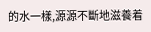的水一樣,源源不斷地滋養着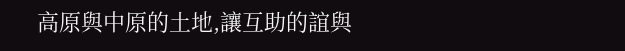高原與中原的土地,讓互助的誼與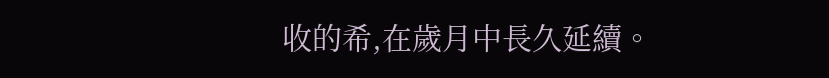收的希,在歲月中長久延續。